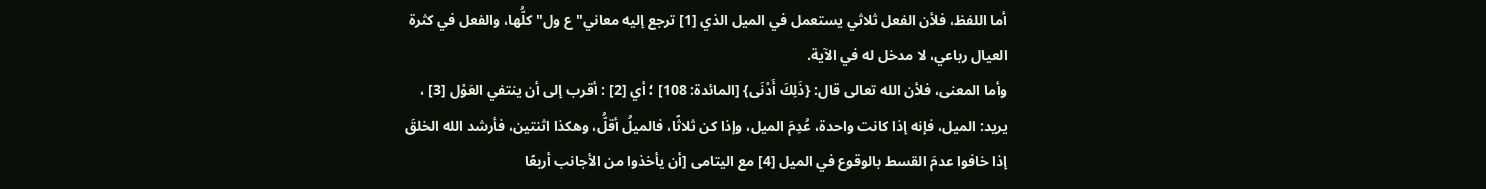أما اللفظ، فلأن الفعل ثلاثي يستعمل في الميل الذي [1] ترجع إليه معاني"ع ول"كلُّها، والفعل في كثرة العيال رباعي، لا مدخل له في الآية.
وأما المعنى، فلأن الله تعالى قال: {ذَلِكَ أَدْنَى} [المائدة: 108] ؛ أي [2] : أقرب إلى أن ينتفي العَوْل [3] ، يريد: الميل، فإنه إذا كانت واحدة، عُدِمَ الميل، وإذا كن ثلاثًا، فالميلُ أقلُّ، وهكذا اثنتين، فأرشد الله الخلقَ إذا خافوا عدمَ القسط بالوقوع في الميل [4] مع اليتامى [أن يأخذوا من الأجانب أربعًا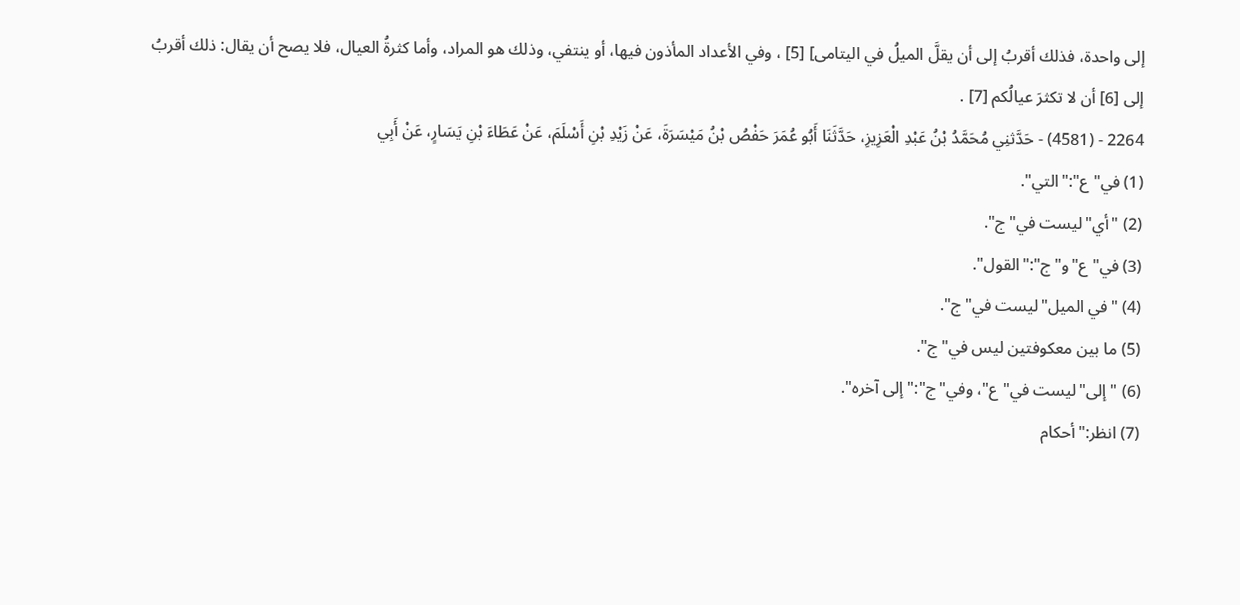إلى واحدة، فذلك أقربُ إلى أن يقلَّ الميلُ في اليتامى] [5] ، وفي الأعداد المأذون فيها، أو ينتفي، وذلك هو المراد، وأما كثرةُ العيال، فلا يصح أن يقال: ذلك أقربُ إلى [6] أن لا تكثرَ عيالُكم [7] .
2264 - (4581) - حَدَّثنِي مُحَمَّدُ بْنُ عَبْدِ الْعَزِيزِ، حَدَّثَنَا أَبُو عُمَرَ حَفْصُ بْنُ مَيْسَرَةَ، عَنْ زَيْدِ بْنِ أَسْلَمَ، عَنْ عَطَاءَ بْنِ يَسَارٍ، عَنْ أَبِي
(1) في"ع":"التي".
(2) "أي"ليست في"ج".
(3) في"ع"و"ج":"القول".
(4) "في الميل"ليست في"ج".
(5) ما بين معكوفتين ليس في"ج".
(6) "إلى"ليست في"ع"، وفي"ج":"إلى آخره".
(7) انظر:"أحكام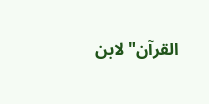القرآن"لابن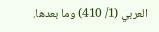العربي (1/ 410) وما بعدها.